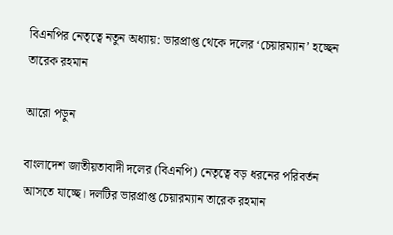বিএনপির নেতৃত্বে নতুন অধ্যায়: ভারপ্রাপ্ত থেকে দলের ‘চেয়ারম্যান’ হচ্ছেন তারেক রহমান

আরো পড়ুন

বাংলাদেশ জাতীয়তাবাদী দলের (বিএনপি) নেতৃত্বে বড় ধরনের পরিবর্তন আসতে যাচ্ছে। দলটির ভারপ্রাপ্ত চেয়ারম্যান তারেক রহমান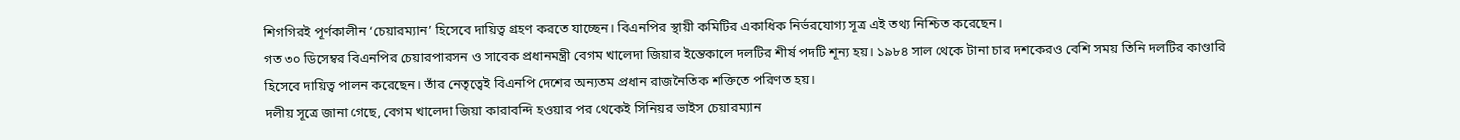শিগগিরই পূর্ণকালীন ‘চেয়ারম্যান’ হিসেবে দায়িত্ব গ্রহণ করতে যাচ্ছেন। বিএনপির স্থায়ী কমিটির একাধিক নির্ভরযোগ্য সূত্র এই তথ্য নিশ্চিত করেছেন।
গত ৩০ ডিসেম্বর বিএনপির চেয়ারপারসন ও সাবেক প্রধানমন্ত্রী বেগম খালেদা জিয়ার ইন্তেকালে দলটির শীর্ষ পদটি শূন্য হয়। ১৯৮৪ সাল থেকে টানা চার দশকেরও বেশি সময় তিনি দলটির কাণ্ডারি হিসেবে দায়িত্ব পালন করেছেন। তাঁর নেতৃত্বেই বিএনপি দেশের অন্যতম প্রধান রাজনৈতিক শক্তিতে পরিণত হয়।
দলীয় সূত্রে জানা গেছে, বেগম খালেদা জিয়া কারাবন্দি হওয়ার পর থেকেই সিনিয়র ভাইস চেয়ারম্যান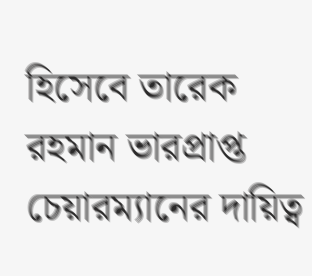হিসেবে তারেক রহমান ভারপ্রাপ্ত চেয়ারম্যানের দায়িত্ব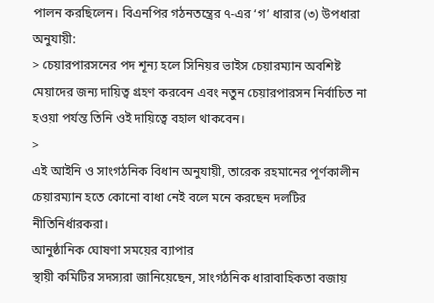পালন করছিলেন। বিএনপির গঠনতন্ত্রের ৭-এর ‘গ’ ধারার (৩) উপধারা অনুযায়ী:
> চেয়ারপারসনের পদ শূন্য হলে সিনিয়র ভাইস চেয়ারম্যান অবশিষ্ট মেয়াদের জন্য দায়িত্ব গ্রহণ করবেন এবং নতুন চেয়ারপারসন নির্বাচিত না হওয়া পর্যন্ত তিনি ওই দায়িত্বে বহাল থাকবেন।
>
এই আইনি ও সাংগঠনিক বিধান অনুযায়ী, তারেক রহমানের পূর্ণকালীন চেয়ারম্যান হতে কোনো বাধা নেই বলে মনে করছেন দলটির নীতিনির্ধারকরা।
আনুষ্ঠানিক ঘোষণা সময়ের ব্যাপার
স্থায়ী কমিটির সদস্যরা জানিয়েছেন, সাংগঠনিক ধারাবাহিকতা বজায়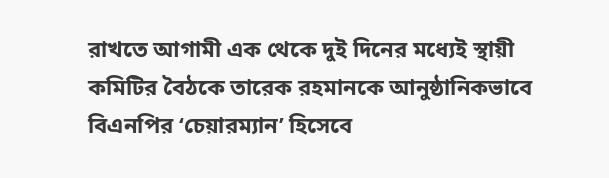রাখতে আগামী এক থেকে দুই দিনের মধ্যেই স্থায়ী কমিটির বৈঠকে তারেক রহমানকে আনুষ্ঠানিকভাবে বিএনপির ‘চেয়ারম্যান’ হিসেবে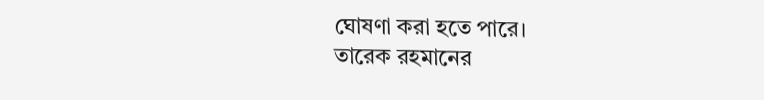ঘোষণা করা হতে পারে।
তারেক রহমানের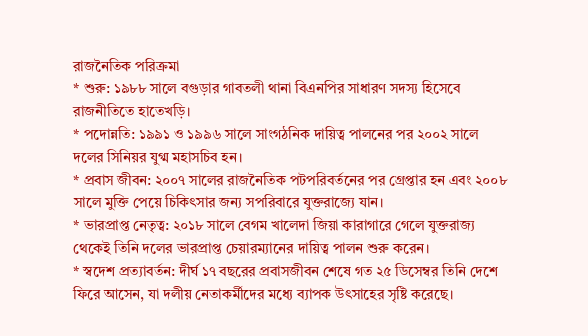রাজনৈতিক পরিক্রমা
* শুরু: ১৯৮৮ সালে বগুড়ার গাবতলী থানা বিএনপির সাধারণ সদস্য হিসেবে রাজনীতিতে হাতেখড়ি।
* পদোন্নতি: ১৯৯১ ও ১৯৯৬ সালে সাংগঠনিক দায়িত্ব পালনের পর ২০০২ সালে দলের সিনিয়র যুগ্ম মহাসচিব হন।
* প্রবাস জীবন: ২০০৭ সালের রাজনৈতিক পটপরিবর্তনের পর গ্রেপ্তার হন এবং ২০০৮ সালে মুক্তি পেয়ে চিকিৎসার জন্য সপরিবারে যুক্তরাজ্যে যান।
* ভারপ্রাপ্ত নেতৃত্ব: ২০১৮ সালে বেগম খালেদা জিয়া কারাগারে গেলে যুক্তরাজ্য থেকেই তিনি দলের ভারপ্রাপ্ত চেয়ারম্যানের দায়িত্ব পালন শুরু করেন।
* স্বদেশ প্রত্যাবর্তন: দীর্ঘ ১৭ বছরের প্রবাসজীবন শেষে গত ২৫ ডিসেম্বর তিনি দেশে ফিরে আসেন, যা দলীয় নেতাকর্মীদের মধ্যে ব্যাপক উৎসাহের সৃষ্টি করেছে।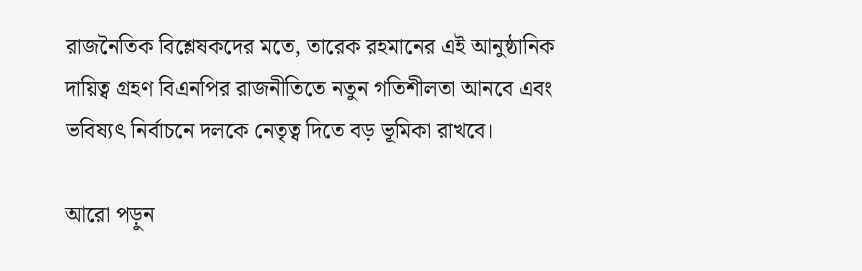রাজনৈতিক বিশ্লেষকদের মতে, তারেক রহমানের এই আনুষ্ঠানিক দায়িত্ব গ্রহণ বিএনপির রাজনীতিতে নতুন গতিশীলতা আনবে এবং ভবিষ্যৎ নির্বাচনে দলকে নেতৃত্ব দিতে বড় ভূমিকা রাখবে।

আরো পড়ুন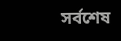সর্বশেষ